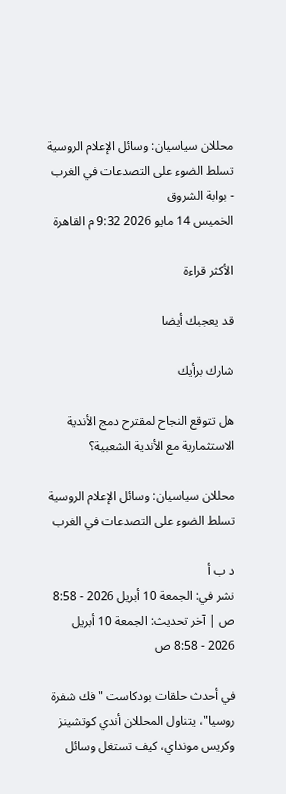محللان سياسيان: وسائل الإعلام الروسية تسلط الضوء على التصدعات في الغرب - بوابة الشروق
الخميس 14 مايو 2026 9:32 م القاهرة

الأكثر قراءة

قد يعجبك أيضا

شارك برأيك

هل تتوقع النجاح لمقترح دمج الأندية الاستثمارية مع الأندية الشعبية؟

محللان سياسيان: وسائل الإعلام الروسية تسلط الضوء على التصدعات في الغرب

د ب أ
نشر في: الجمعة 10 أبريل 2026 - 8:58 ص | آخر تحديث: الجمعة 10 أبريل 2026 - 8:58 ص

في أحدث حلقات بودكاست "فك شفرة روسيا"، يتناول المحللان أندي كوتشينز وكريس مونداي، كيف تستغل وسائل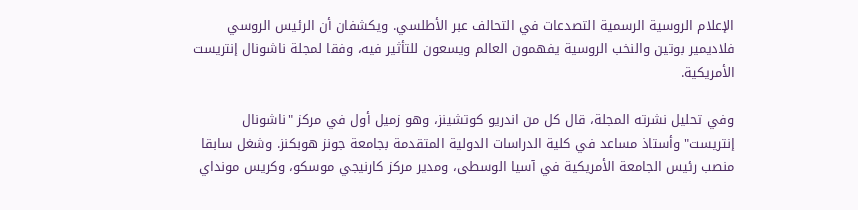الإعلام الروسية الرسمية التصدعات في التحالف عبر الأطلسي. ويكشفان أن الرئيس الروسي فلاديمير بوتين والنخب الروسية يفهمون العالم ويسعون للتأثير فيه، وفقا لمجلة ناشونال إنتريست الأمريكية.

وفي تحليل نشرته المجلة، قال كل من اندريو كوتشينز، وهو زميل أول في مركز "ناشونال إنتريست" وأستاذ مساعد في كلية الدراسات الدولية المتقدمة بجامعة جونز هوبكنز. وشغل سابقا منصب رئيس الجامعة الأمريكية في آسيا الوسطى، ومدير مركز كارنيجي موسكو، وكريس مونداي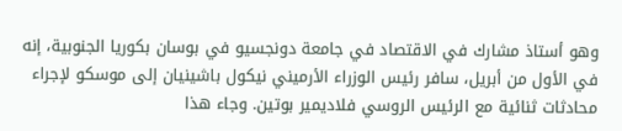وهو أستاذ مشارك في الاقتصاد في جامعة دونجسيو في بوسان بكوريا الجنوبية، إنه في الأول من أبريل، سافر رئيس الوزراء الأرميني نيكول باشينيان إلى موسكو لإجراء محادثات ثنائية مع الرئيس الروسي فلاديمير بوتين. وجاء هذا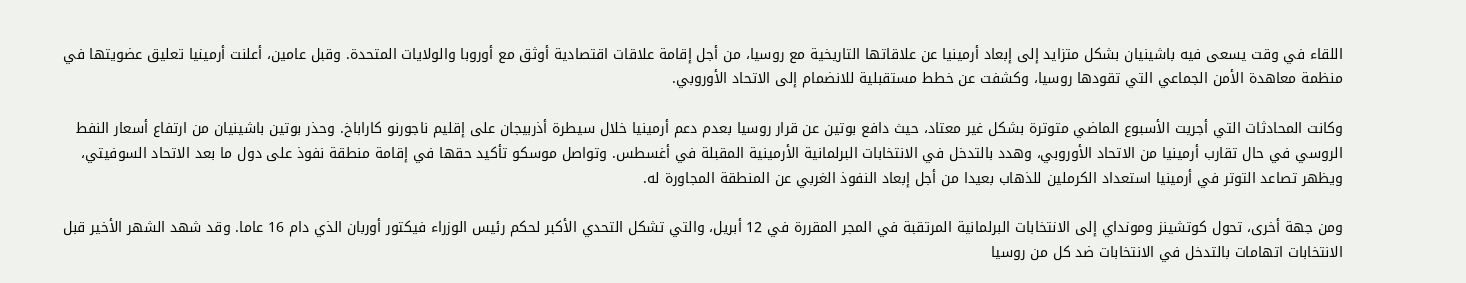اللقاء في وقت يسعى فيه باشينيان بشكل متزايد إلى إبعاد أرمينيا عن علاقاتها التاريخية مع روسيا، من أجل إقامة علاقات اقتصادية أوثق مع أوروبا والولايات المتحدة. وقبل عامين، أعلنت أرمينيا تعليق عضويتها في منظمة معاهدة الأمن الجماعي التي تقودها روسيا، وكشفت عن خطط مستقبلية للانضمام إلى الاتحاد الأوروبي.

وكانت المحادثات التي أجريت الأسبوع الماضي متوترة بشكل غير معتاد، حيث دافع بوتين عن قرار روسيا بعدم دعم أرمينيا خلال سيطرة أذربيجان على إقليم ناجورنو كاراباخ. وحذر بوتين باشينيان من ارتفاع أسعار النفط الروسي في حال تقارب أرمينيا من الاتحاد الأوروبي، وهدد بالتدخل في الانتخابات البرلمانية الأرمينية المقبلة في أغسطس. وتواصل موسكو تأكيد حقها في إقامة منطقة نفوذ على دول ما بعد الاتحاد السوفيتي، ويظهر تصاعد التوتر في أرمينيا استعداد الكرملين للذهاب بعيدا من أجل إبعاد النفوذ الغربي عن المنطقة المجاورة له.

ومن جهة أخرى، تحول كوتشينز ومونداي إلى الانتخابات البرلمانية المرتقبة في المجر المقررة في 12 أبريل، والتي تشكل التحدي الأكبر لحكم رئيس الوزراء فيكتور أوربان الذي دام 16 عاما. وقد شهد الشهر الأخير قبل الانتخابات اتهامات بالتدخل في الانتخابات ضد كل من روسيا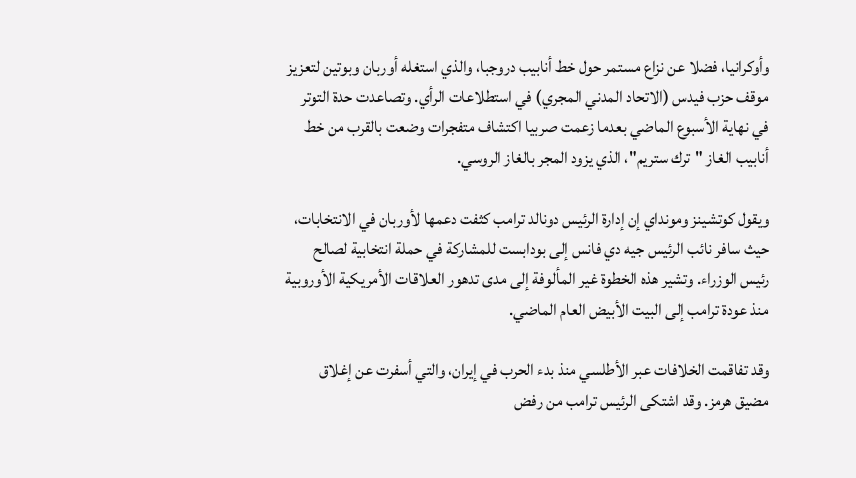وأوكرانيا، فضلا عن نزاع مستمر حول خط أنابيب دروجبا، والذي استغله أوربان وبوتين لتعزيز موقف حزب فيدس (الاتحاد المدني المجري) في استطلاعات الرأي. وتصاعدت حدة التوتر في نهاية الأسبوع الماضي بعدما زعمت صربيا اكتشاف متفجرات وضعت بالقرب من خط أنابيب الغاز "ترك ستريم"، الذي يزود المجر بالغاز الروسي.

ويقول كوتشينز ومونداي إن إدارة الرئيس دونالد ترامب كثفت دعمها لأوربان في الانتخابات، حيث سافر نائب الرئيس جيه دي فانس إلى بودابست للمشاركة في حملة انتخابية لصالح رئيس الوزراء. وتشير هذه الخطوة غير المألوفة إلى مدى تدهور العلاقات الأمريكية الأوروبية منذ عودة ترامب إلى البيت الأبيض العام الماضي.

وقد تفاقمت الخلافات عبر الأطلسي منذ بدء الحرب في إيران، والتي أسفرت عن إغلاق مضيق هرمز. وقد اشتكى الرئيس ترامب من رفض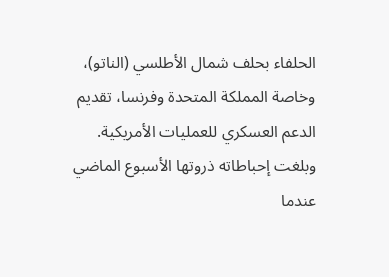الحلفاء بحلف شمال الأطلسي (الناتو)، وخاصة المملكة المتحدة وفرنسا، تقديم الدعم العسكري للعمليات الأمريكية. وبلغت إحباطاته ذروتها الأسبوع الماضي عندما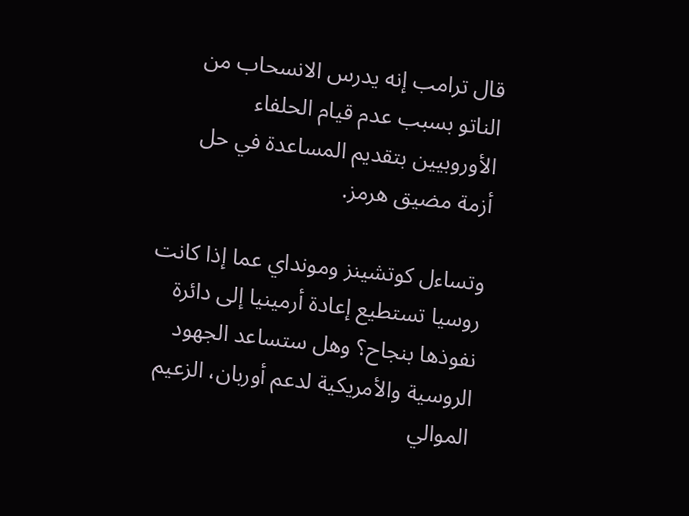قال ترامب إنه يدرس الانسحاب من الناتو بسبب عدم قيام الحلفاء الأوروبيين بتقديم المساعدة في حل أزمة مضيق هرمز.

وتساءل كوتشينز ومونداي عما إذا كانت روسيا تستطيع إعادة أرمينيا إلى دائرة نفوذها بنجاح؟ وهل ستساعد الجهود الروسية والأمريكية لدعم أوربان، الزعيم الموالي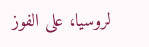لروسيا، على الفوز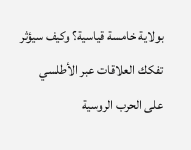بولاية خامسة قياسية؟ وكيف سيؤثر تفكك العلاقات عبر الأطلسي على الحرب الروسية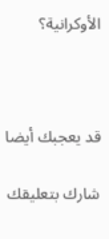الأوكرانية؟



قد يعجبك أيضا

شارك بتعليقك